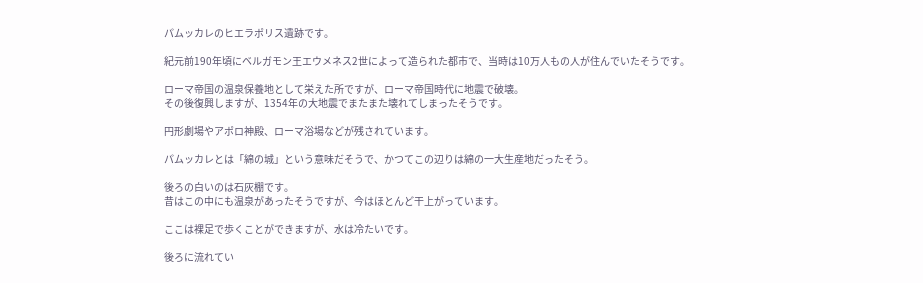パムッカレのヒエラポリス遺跡です。

紀元前190年頃にベルガモン王エウメネス2世によって造られた都市で、当時は10万人もの人が住んでいたそうです。

ローマ帝国の温泉保養地として栄えた所ですが、ローマ帝国時代に地震で破壊。
その後復興しますが、1354年の大地震でまたまた壊れてしまったそうです。

円形劇場やアポロ神殿、ローマ浴場などが残されています。

パムッカレとは「綿の城」という意味だそうで、かつてこの辺りは綿の一大生産地だったそう。

後ろの白いのは石灰棚です。
昔はこの中にも温泉があったそうですが、今はほとんど干上がっています。

ここは裸足で歩くことができますが、水は冷たいです。

後ろに流れてい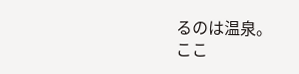るのは温泉。
ここ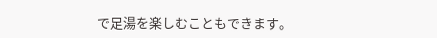で足湯を楽しむこともできます。